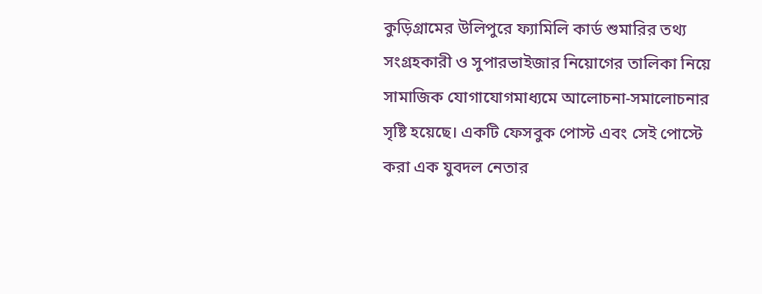কুড়িগ্রামের উলিপুরে ফ্যামিলি কার্ড শুমারির তথ্য সংগ্রহকারী ও সুপারভাইজার নিয়োগের তালিকা নিয়ে সামাজিক যোগাযোগমাধ্যমে আলোচনা-সমালোচনার সৃষ্টি হয়েছে। একটি ফেসবুক পোস্ট এবং সেই পোস্টে করা এক যুবদল নেতার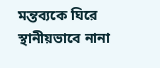মন্তব্যকে ঘিরে স্থানীয়ভাবে নানা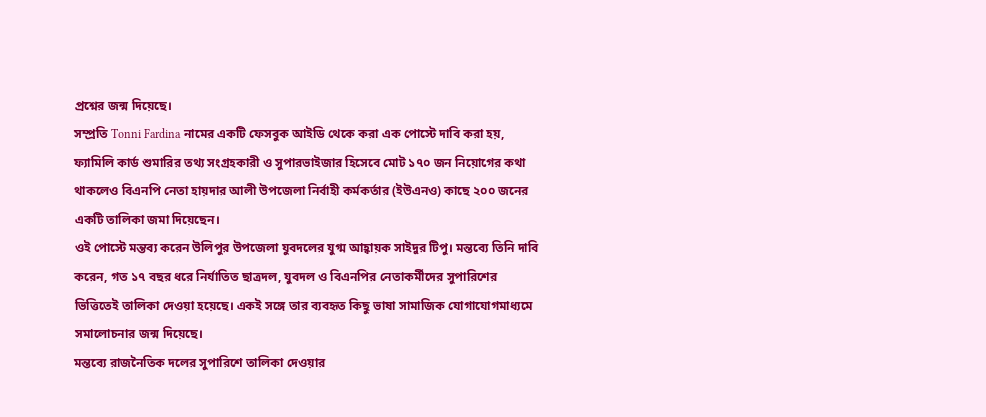প্রশ্নের জন্ম দিয়েছে।
সম্প্রতি Tonni Fardina নামের একটি ফেসবুক আইডি থেকে করা এক পোস্টে দাবি করা হয়, ফ্যামিলি কার্ড শুমারির তথ্য সংগ্রহকারী ও সুপারভাইজার হিসেবে মোট ১৭০ জন নিয়োগের কথা থাকলেও বিএনপি নেতা হায়দার আলী উপজেলা নির্বাহী কর্মকর্তার (ইউএনও) কাছে ২০০ জনের একটি তালিকা জমা দিয়েছেন।
ওই পোস্টে মন্তব্য করেন উলিপুর উপজেলা যুবদলের যুগ্ম আহ্বায়ক সাইদুর টিপু। মন্তব্যে তিনি দাবি করেন, গত ১৭ বছর ধরে নির্যাতিত ছাত্রদল, যুবদল ও বিএনপির নেতাকর্মীদের সুপারিশের ভিত্তিতেই তালিকা দেওয়া হয়েছে। একই সঙ্গে তার ব্যবহৃত কিছু ভাষা সামাজিক যোগাযোগমাধ্যমে সমালোচনার জন্ম দিয়েছে।
মন্তব্যে রাজনৈতিক দলের সুপারিশে তালিকা দেওয়ার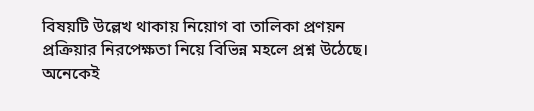বিষয়টি উল্লেখ থাকায় নিয়োগ বা তালিকা প্রণয়ন প্রক্রিয়ার নিরপেক্ষতা নিয়ে বিভিন্ন মহলে প্রশ্ন উঠেছে। অনেকেই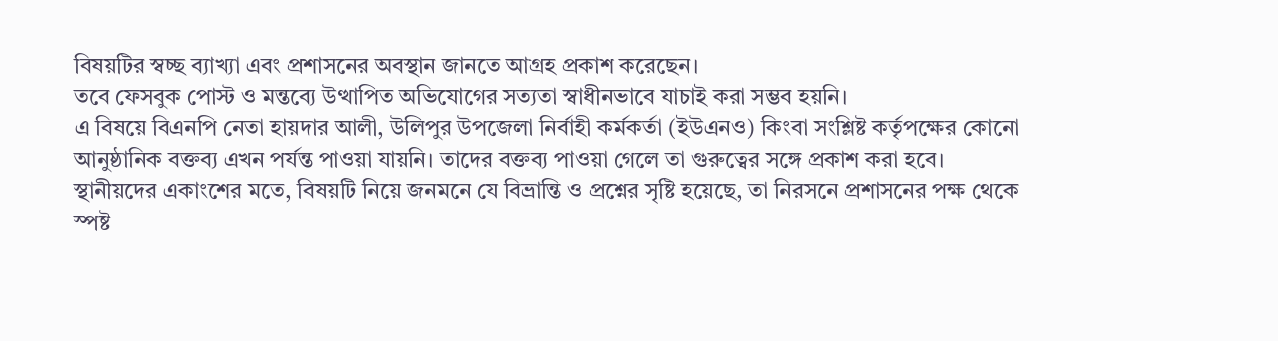বিষয়টির স্বচ্ছ ব্যাখ্যা এবং প্রশাসনের অবস্থান জানতে আগ্রহ প্রকাশ করেছেন।
তবে ফেসবুক পোস্ট ও মন্তব্যে উত্থাপিত অভিযোগের সত্যতা স্বাধীনভাবে যাচাই করা সম্ভব হয়নি।
এ বিষয়ে বিএনপি নেতা হায়দার আলী, উলিপুর উপজেলা নির্বাহী কর্মকর্তা (ইউএনও) কিংবা সংশ্লিষ্ট কর্তৃপক্ষের কোনো আনুষ্ঠানিক বক্তব্য এখন পর্যন্ত পাওয়া যায়নি। তাদের বক্তব্য পাওয়া গেলে তা গুরুত্বের সঙ্গে প্রকাশ করা হবে।
স্থানীয়দের একাংশের মতে, বিষয়টি নিয়ে জনমনে যে বিভ্রান্তি ও প্রশ্নের সৃষ্টি হয়েছে, তা নিরসনে প্রশাসনের পক্ষ থেকে স্পষ্ট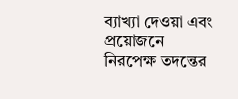ব্যাখ্যা দেওয়া এবং প্রয়োজনে নিরপেক্ষ তদন্তের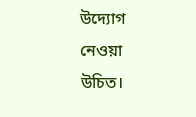উদ্যোগ নেওয়া উচিত।